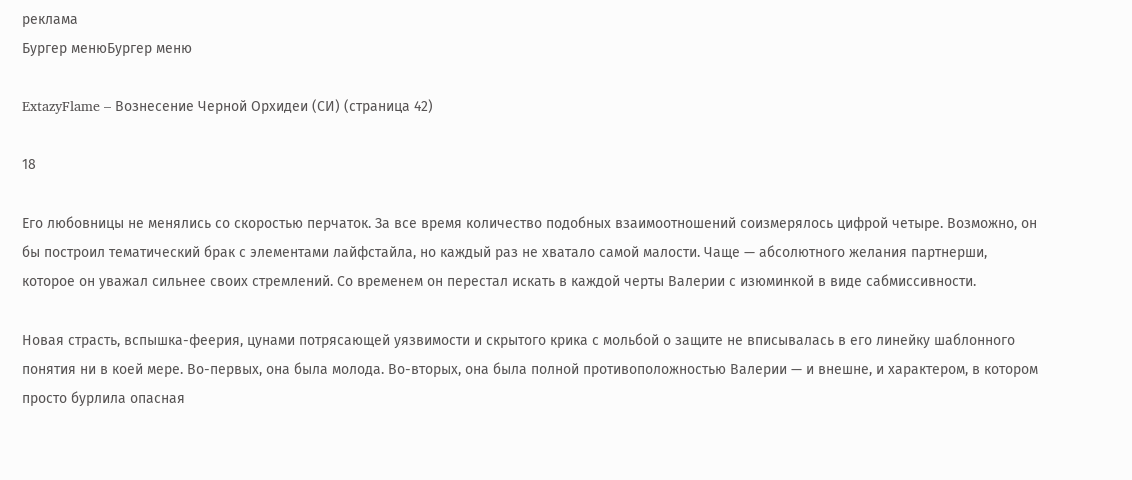реклама
Бургер менюБургер меню

ExtazyFlame – Вознесение Черной Орхидеи (СИ) (страница 42)

18

Его любовницы не менялись со скоростью перчаток. За все время количество подобных взаимоотношений соизмерялось цифрой четыре. Возможно, он бы построил тематический брак с элементами лайфстайла, но каждый раз не хватало самой малости. Чаще — абсолютного желания партнерши, которое он уважал сильнее своих стремлений. Со временем он перестал искать в каждой черты Валерии с изюминкой в виде сабмиссивности.

Новая страсть, вспышка-феерия, цунами потрясающей уязвимости и скрытого крика с мольбой о защите не вписывалась в его линейку шаблонного понятия ни в коей мере. Во-первых, она была молода. Во-вторых, она была полной противоположностью Валерии — и внешне, и характером, в котором просто бурлила опасная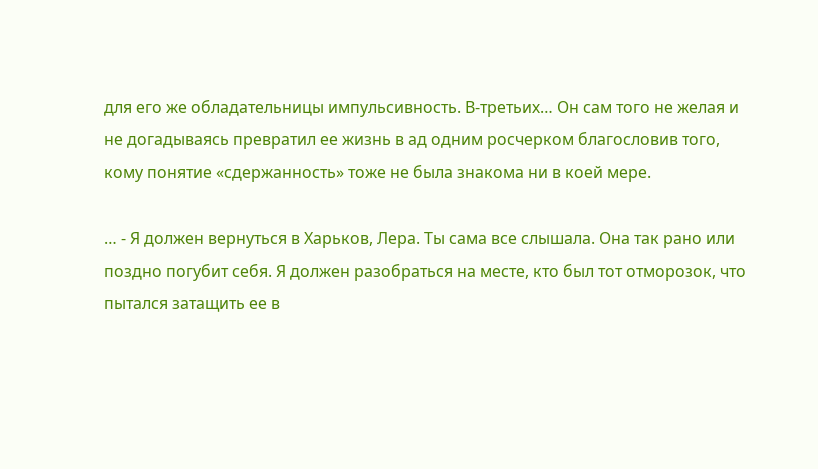для его же обладательницы импульсивность. В-третьих… Он сам того не желая и не догадываясь превратил ее жизнь в ад одним росчерком благословив того, кому понятие «сдержанность» тоже не была знакома ни в коей мере.

… - Я должен вернуться в Харьков, Лера. Ты сама все слышала. Она так рано или поздно погубит себя. Я должен разобраться на месте, кто был тот отморозок, что пытался затащить ее в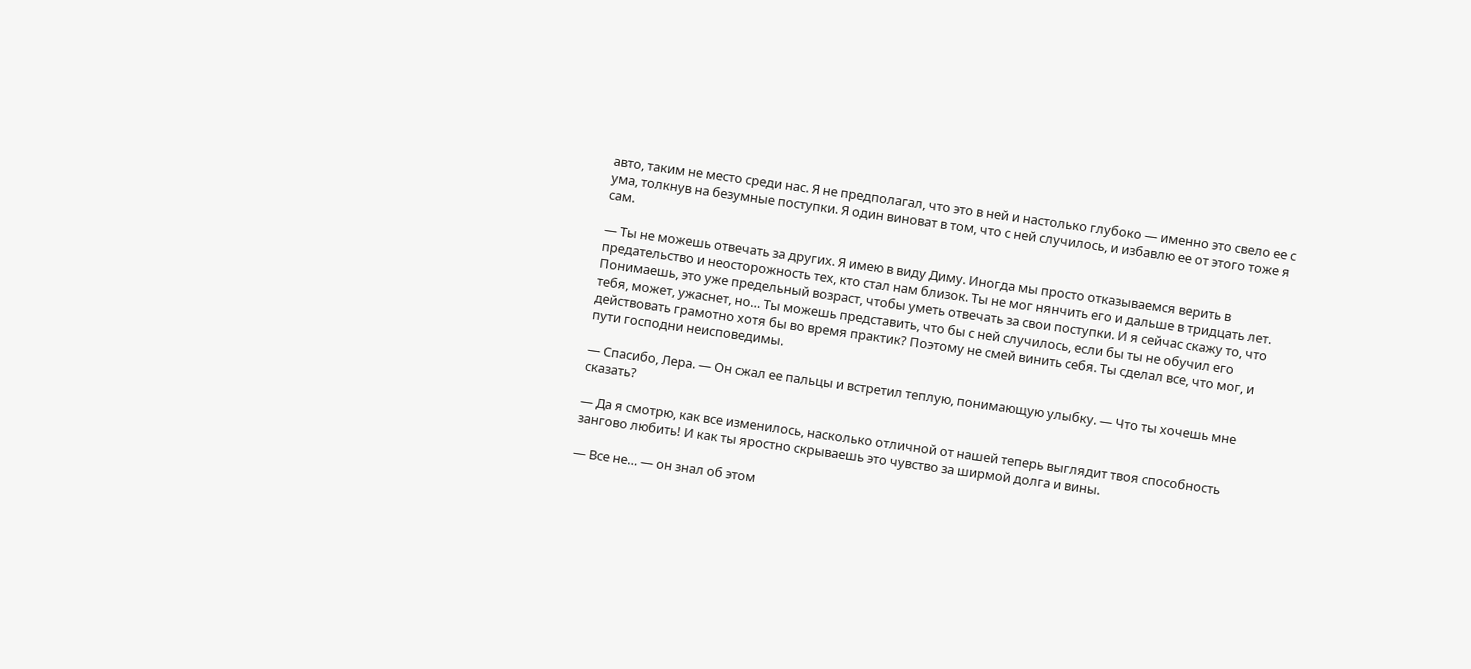авто, таким не место среди нас. Я не предполагал, что это в ней и настолько глубоко — именно это свело ее с ума, толкнув на безумные поступки. Я один виноват в том, что с ней случилось, и избавлю ее от этого тоже я сам.

— Ты не можешь отвечать за других. Я имею в виду Диму. Иногда мы просто отказываемся верить в предательство и неосторожность тех, кто стал нам близок. Ты не мог нянчить его и дальше в тридцать лет. Понимаешь, это уже предельный возраст, чтобы уметь отвечать за свои поступки. И я сейчас скажу то, что тебя, может, ужаснет, но… Ты можешь представить, что бы с ней случилось, если бы ты не обучил его действовать грамотно хотя бы во время практик? Поэтому не смей винить себя. Ты сделал все, что мог, и пути господни неисповедимы.

— Спасибо, Лера. — Он сжал ее пальцы и встретил теплую, понимающую улыбку. — Что ты хочешь мне сказать?

— Да я смотрю, как все изменилось, насколько отличной от нашей теперь выглядит твоя способность зангово любить! И как ты яростно скрываешь это чувство за ширмой долга и вины.

— Все не… — он знал об этом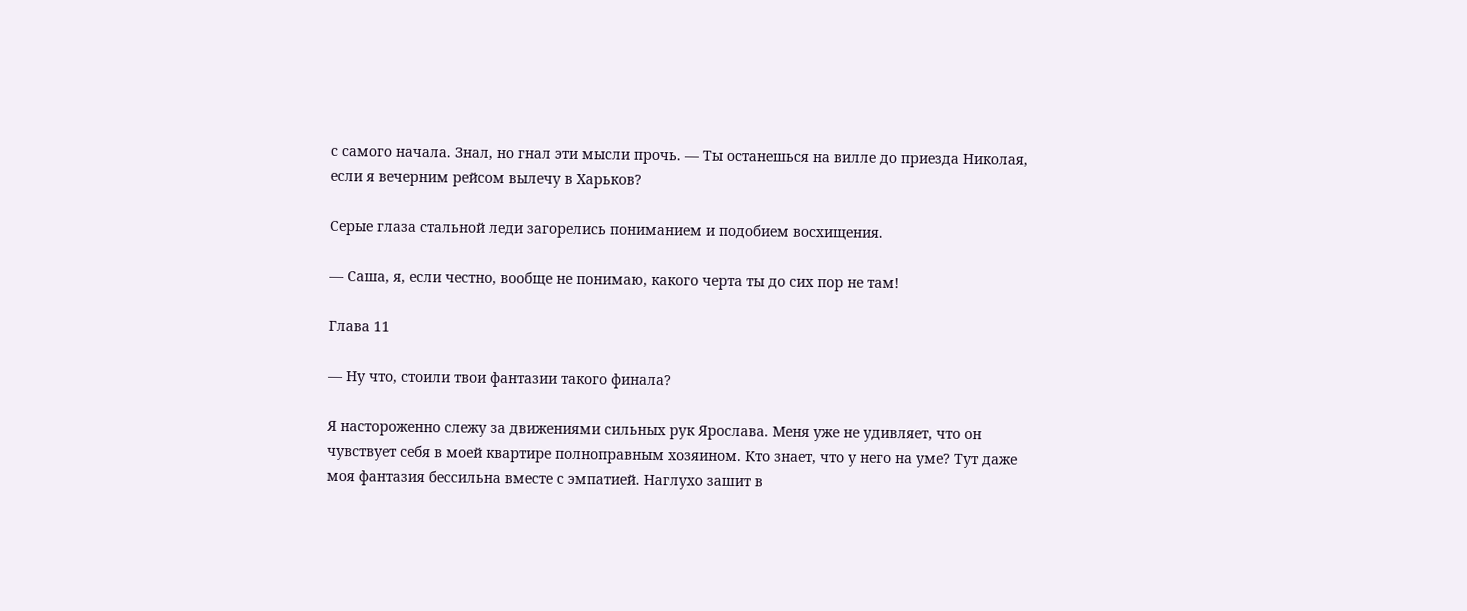с самого начала. Знал, но гнал эти мысли прочь. — Ты останешься на вилле до приезда Николая, если я вечерним рейсом вылечу в Харьков?

Серые глаза стальной леди загорелись пониманием и подобием восхищения.

— Саша, я, если честно, вообще не понимаю, какого черта ты до сих пор не там!

Глава 11

— Ну что, стоили твои фантазии такого финала?

Я настороженно слежу за движениями сильных рук Ярослава. Меня уже не удивляет, что он чувствует себя в моей квартире полноправным хозяином. Кто знает, что у него на уме? Тут даже моя фантазия бессильна вместе с эмпатией. Наглухо зашит в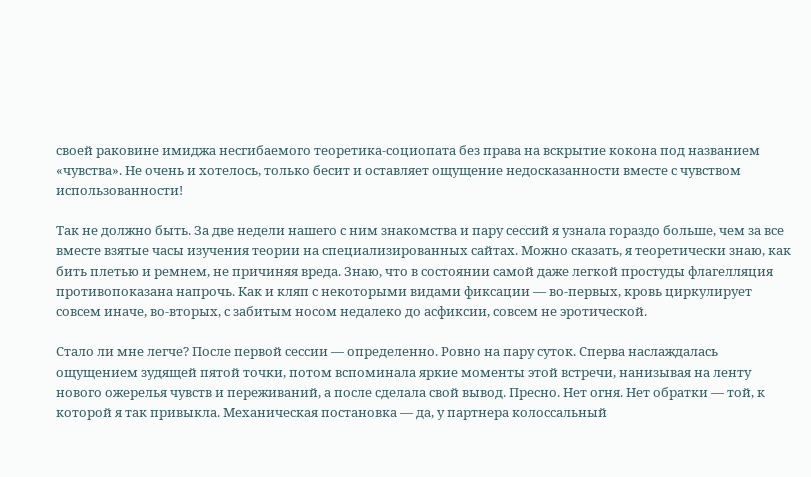своей раковине имиджа несгибаемого теоретика-социопата без права на вскрытие кокона под названием «чувства». Не очень и хотелось, только бесит и оставляет ощущение недосказанности вместе с чувством использованности!

Так не должно быть. За две недели нашего с ним знакомства и пару сессий я узнала гораздо больше, чем за все вместе взятые часы изучения теории на специализированных сайтах. Можно сказать, я теоретически знаю, как бить плетью и ремнем, не причиняя вреда. Знаю, что в состоянии самой даже легкой простуды флагелляция противопоказана напрочь. Как и кляп с некоторыми видами фиксации — во-первых, кровь циркулирует совсем иначе, во-вторых, с забитым носом недалеко до асфиксии, совсем не эротической.

Стало ли мне легче? После первой сессии — определенно. Ровно на пару суток. Сперва наслаждалась ощущением зудящей пятой точки, потом вспоминала яркие моменты этой встречи, нанизывая на ленту нового ожерелья чувств и переживаний, а после сделала свой вывод. Пресно. Нет огня. Нет обратки — той, к которой я так привыкла. Механическая постановка — да, у партнера колоссальный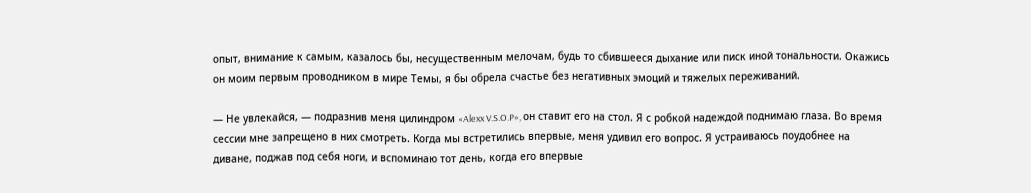опыт, внимание к самым, казалось бы, несущественным мелочам, будь то сбившееся дыхание или писк иной тональности. Окажись он моим первым проводником в мире Темы, я бы обрела счастье без негативных эмоций и тяжелых переживаний.

— Не увлекайся, — подразнив меня цилиндром «Alexx V.S.O.P», он ставит его на стол. Я с робкой надеждой поднимаю глаза. Во время сессии мне запрещено в них смотреть. Когда мы встретились впервые, меня удивил его вопрос. Я устраиваюсь поудобнее на диване, поджав под себя ноги, и вспоминаю тот день, когда его впервые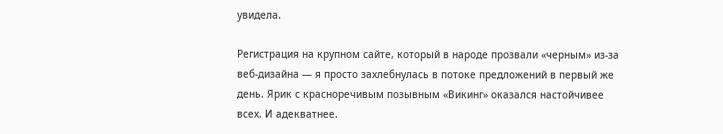увидела.

Регистрация на крупном сайте, который в народе прозвали «черным» из-за веб-дизайна — я просто захлебнулась в потоке предложений в первый же день. Ярик с красноречивым позывным «Викинг» оказался настойчивее всех. И адекватнее.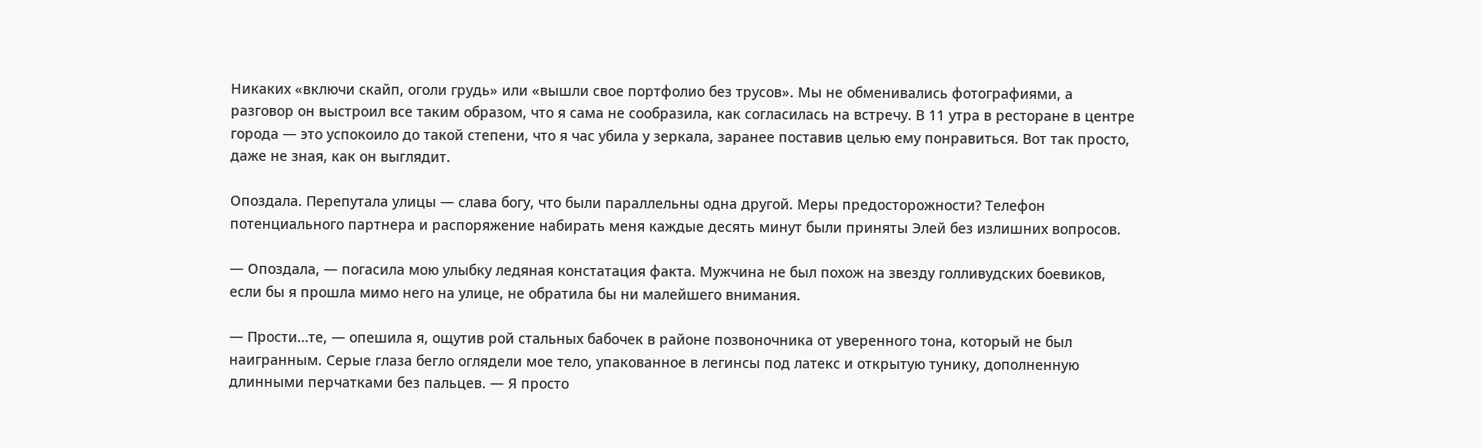Никаких «включи скайп, оголи грудь» или «вышли свое портфолио без трусов». Мы не обменивались фотографиями, а разговор он выстроил все таким образом, что я сама не сообразила, как согласилась на встречу. В 11 утра в ресторане в центре города — это успокоило до такой степени, что я час убила у зеркала, заранее поставив целью ему понравиться. Вот так просто, даже не зная, как он выглядит.

Опоздала. Перепутала улицы — слава богу, что были параллельны одна другой. Меры предосторожности? Телефон потенциального партнера и распоряжение набирать меня каждые десять минут были приняты Элей без излишних вопросов.

— Опоздала, — погасила мою улыбку ледяная констатация факта. Мужчина не был похож на звезду голливудских боевиков, если бы я прошла мимо него на улице, не обратила бы ни малейшего внимания.

— Прости…те, — опешила я, ощутив рой стальных бабочек в районе позвоночника от уверенного тона, который не был наигранным. Серые глаза бегло оглядели мое тело, упакованное в легинсы под латекс и открытую тунику, дополненную длинными перчатками без пальцев. — Я просто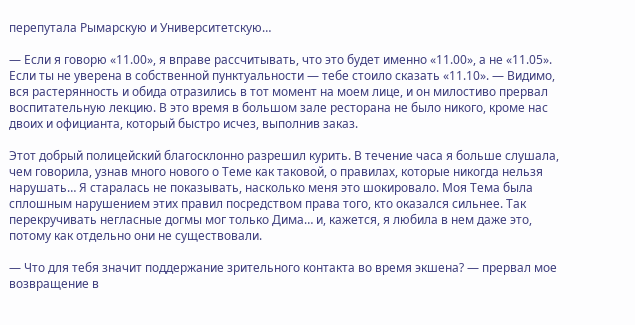перепутала Рымарскую и Университетскую…

— Если я говорю «11.00», я вправе рассчитывать, что это будет именно «11.00», а не «11.05». Если ты не уверена в собственной пунктуальности — тебе стоило сказать «11.10». — Видимо, вся растерянность и обида отразились в тот момент на моем лице, и он милостиво прервал воспитательную лекцию. В это время в большом зале ресторана не было никого, кроме нас двоих и официанта, который быстро исчез, выполнив заказ.

Этот добрый полицейский благосклонно разрешил курить. В течение часа я больше слушала, чем говорила, узнав много нового о Теме как таковой, о правилах, которые никогда нельзя нарушать… Я старалась не показывать, насколько меня это шокировало. Моя Тема была сплошным нарушением этих правил посредством права того, кто оказался сильнее. Так перекручивать негласные догмы мог только Дима… и, кажется, я любила в нем даже это, потому как отдельно они не существовали.

— Что для тебя значит поддержание зрительного контакта во время экшена? — прервал мое возвращение в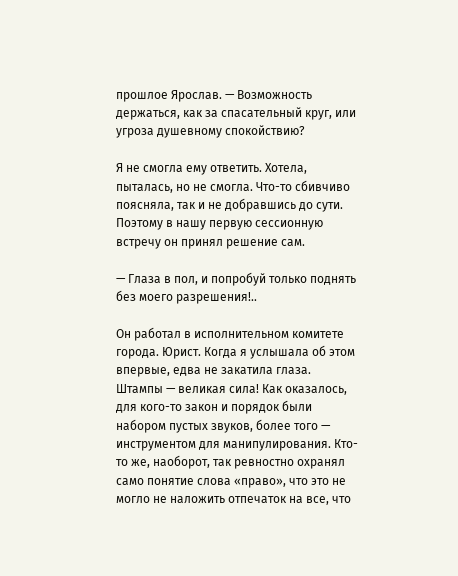прошлое Ярослав. — Возможность держаться, как за спасательный круг, или угроза душевному спокойствию?

Я не смогла ему ответить. Хотела, пыталась, но не смогла. Что-то сбивчиво поясняла, так и не добравшись до сути. Поэтому в нашу первую сессионную встречу он принял решение сам.

— Глаза в пол, и попробуй только поднять без моего разрешения!..

Он работал в исполнительном комитете города. Юрист. Когда я услышала об этом впервые, едва не закатила глаза. Штампы — великая сила! Как оказалось, для кого-то закон и порядок были набором пустых звуков, более того — инструментом для манипулирования. Кто-то же, наоборот, так ревностно охранял само понятие слова «право», что это не могло не наложить отпечаток на все, что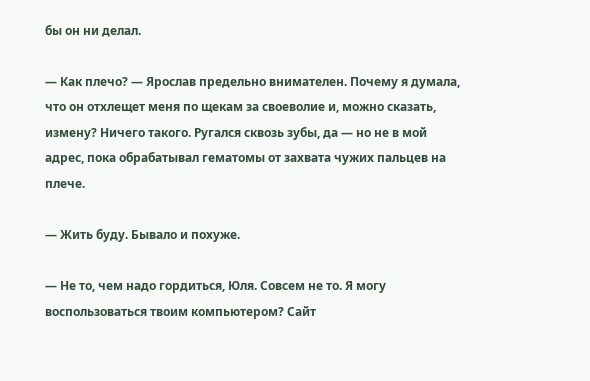бы он ни делал.

— Как плечо? — Ярослав предельно внимателен. Почему я думала, что он отхлещет меня по щекам за своеволие и, можно сказать, измену? Ничего такого. Ругался сквозь зубы, да — но не в мой адрес, пока обрабатывал гематомы от захвата чужих пальцев на плече.

— Жить буду. Бывало и похуже.

— Не то, чем надо гордиться, Юля. Совсем не то. Я могу воспользоваться твоим компьютером? Сайт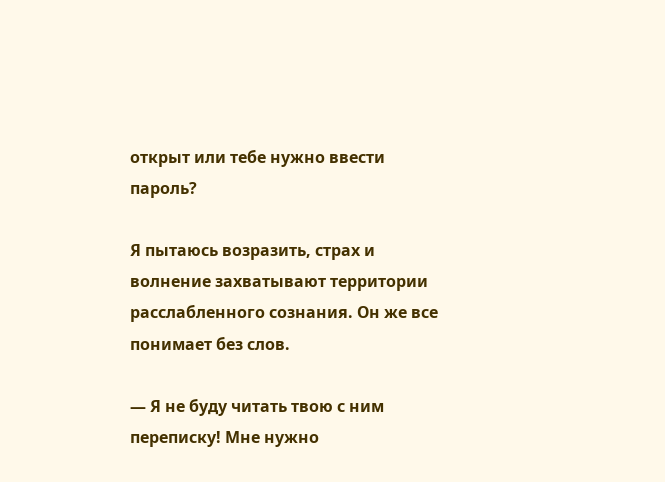открыт или тебе нужно ввести пароль?

Я пытаюсь возразить, страх и волнение захватывают территории расслабленного сознания. Он же все понимает без слов.

— Я не буду читать твою с ним переписку! Мне нужно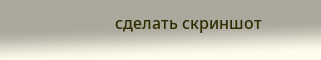сделать скриншот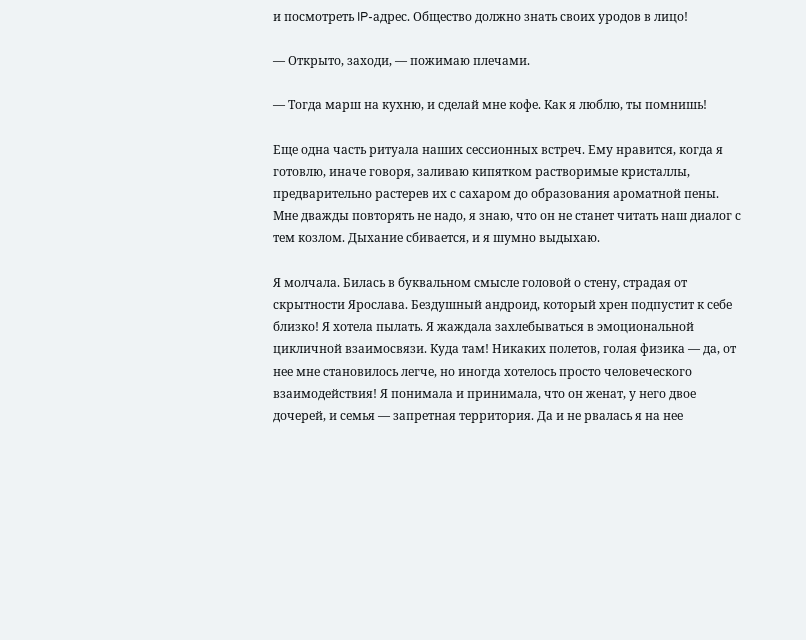и посмотреть IP-адрес. Общество должно знать своих уродов в лицо!

— Открыто, заходи, — пожимаю плечами.

— Тогда марш на кухню, и сделай мне кофе. Как я люблю, ты помнишь!

Еще одна часть ритуала наших сессионных встреч. Ему нравится, когда я готовлю, иначе говоря, заливаю кипятком растворимые кристаллы, предварительно растерев их с сахаром до образования ароматной пены. Мне дважды повторять не надо, я знаю, что он не станет читать наш диалог с тем козлом. Дыхание сбивается, и я шумно выдыхаю.

Я молчала. Билась в буквальном смысле головой о стену, страдая от скрытности Ярослава. Бездушный андроид, который хрен подпустит к себе близко! Я хотела пылать. Я жаждала захлебываться в эмоциональной цикличной взаимосвязи. Куда там! Никаких полетов, голая физика — да, от нее мне становилось легче, но иногда хотелось просто человеческого взаимодействия! Я понимала и принимала, что он женат, у него двое дочерей, и семья — запретная территория. Да и не рвалась я на нее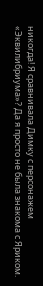никогда! Я сравнивала Димку с персонажем «Эквилибриума»? Да я просто не была знакома с Яриком.